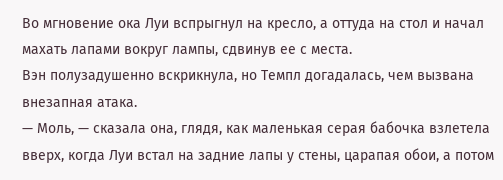Во мгновение ока Луи вспрыгнул на кресло, а оттуда на стол и начал махать лапами вокруг лампы, сдвинув ее с места.
Вэн полузадушенно вскрикнула, но Темпл догадалась, чем вызвана внезапная атака.
— Моль, — сказала она, глядя, как маленькая серая бабочка взлетела вверх, когда Луи встал на задние лапы у стены, царапая обои, а потом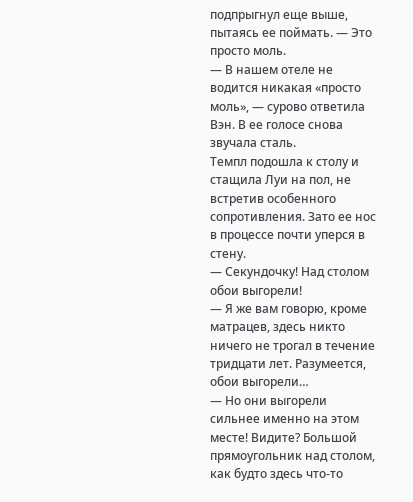подпрыгнул еще выше, пытаясь ее поймать. — Это просто моль.
— В нашем отеле не водится никакая «просто моль», — сурово ответила Вэн. В ее голосе снова звучала сталь.
Темпл подошла к столу и стащила Луи на пол, не встретив особенного сопротивления. Зато ее нос в процессе почти уперся в стену.
— Секундочку! Над столом обои выгорели!
— Я же вам говорю, кроме матрацев, здесь никто ничего не трогал в течение тридцати лет. Разумеется, обои выгорели…
— Но они выгорели сильнее именно на этом месте! Видите? Большой прямоугольник над столом, как будто здесь что-то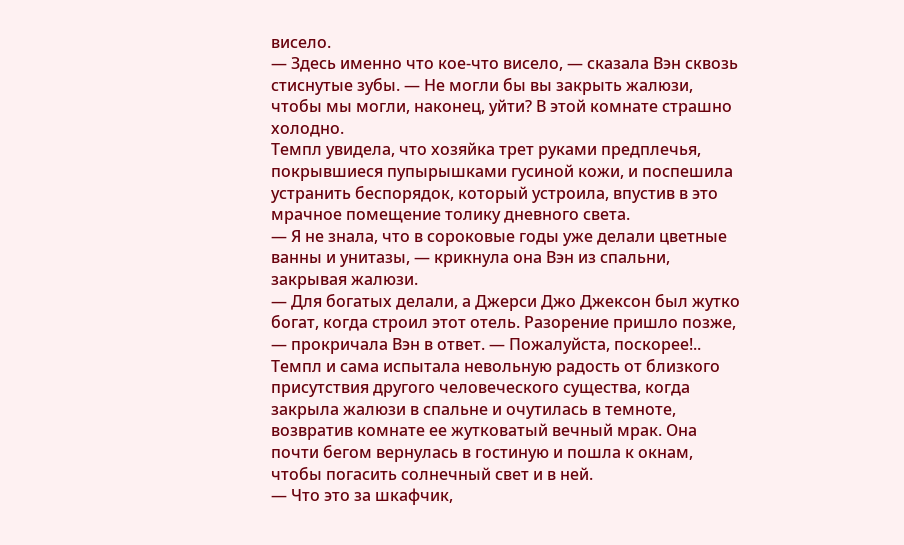висело.
— Здесь именно что кое-что висело, — сказала Вэн сквозь стиснутые зубы. — Не могли бы вы закрыть жалюзи, чтобы мы могли, наконец, уйти? В этой комнате страшно холодно.
Темпл увидела, что хозяйка трет руками предплечья, покрывшиеся пупырышками гусиной кожи, и поспешила устранить беспорядок, который устроила, впустив в это мрачное помещение толику дневного света.
— Я не знала, что в сороковые годы уже делали цветные ванны и унитазы, — крикнула она Вэн из спальни, закрывая жалюзи.
— Для богатых делали, а Джерси Джо Джексон был жутко богат, когда строил этот отель. Разорение пришло позже, — прокричала Вэн в ответ. — Пожалуйста, поскорее!..
Темпл и сама испытала невольную радость от близкого присутствия другого человеческого существа, когда закрыла жалюзи в спальне и очутилась в темноте, возвратив комнате ее жутковатый вечный мрак. Она почти бегом вернулась в гостиную и пошла к окнам, чтобы погасить солнечный свет и в ней.
— Что это за шкафчик,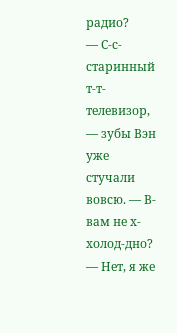радио?
— С-с-старинный т-т-телевизор, — зубы Вэн уже стучали вовсю. — В-вам не х-холод-дно?
— Нет, я же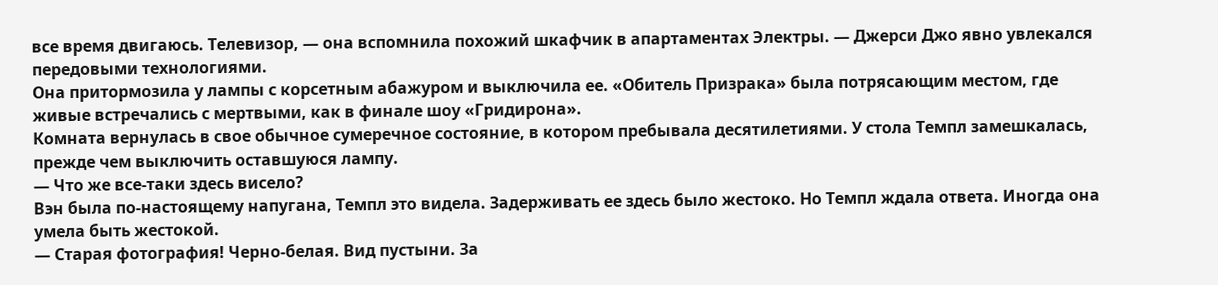все время двигаюсь. Телевизор, — она вспомнила похожий шкафчик в апартаментах Электры. — Джерси Джо явно увлекался передовыми технологиями.
Она притормозила у лампы с корсетным абажуром и выключила ее. «Обитель Призрака» была потрясающим местом, где живые встречались с мертвыми, как в финале шоу «Гридирона».
Комната вернулась в свое обычное сумеречное состояние, в котором пребывала десятилетиями. У стола Темпл замешкалась, прежде чем выключить оставшуюся лампу.
— Что же все-таки здесь висело?
Вэн была по-настоящему напугана, Темпл это видела. Задерживать ее здесь было жестоко. Но Темпл ждала ответа. Иногда она умела быть жестокой.
— Старая фотография! Черно-белая. Вид пустыни. За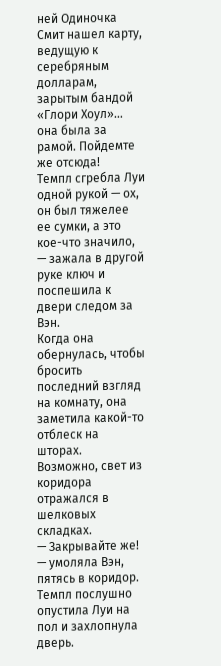ней Одиночка Смит нашел карту, ведущую к серебряным долларам, зарытым бандой «Глори Хоул»… она была за рамой. Пойдемте же отсюда!
Темпл сгребла Луи одной рукой — ох, он был тяжелее ее сумки, а это кое-что значило, — зажала в другой руке ключ и поспешила к двери следом за Вэн.
Когда она обернулась, чтобы бросить последний взгляд на комнату, она заметила какой-то отблеск на шторах. Возможно, свет из коридора отражался в шелковых складках.
— Закрывайте же! — умоляла Вэн, пятясь в коридор.
Темпл послушно опустила Луи на пол и захлопнула дверь.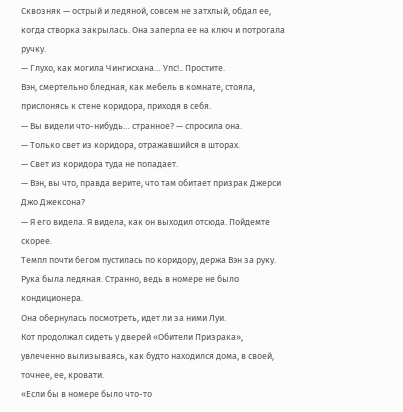Сквозняк — острый и ледяной, совсем не затхлый, обдал ее, когда створка закрылась. Она заперла ее на ключ и потрогала ручку.
— Глухо, как могила Чингисхана… Упс!.. Простите.
Вэн, смертельно бледная, как мебель в комнате, стояла, прислонясь к стене коридора, приходя в себя.
— Вы видели что-нибудь… странное? — спросила она.
— Только свет из коридора, отражавшийся в шторах.
— Свет из коридора туда не попадает.
— Вэн, вы что, правда верите, что там обитает призрак Джерси Джо Джексона?
— Я его видела. Я видела, как он выходил отсюда. Пойдемте скорее.
Темпл почти бегом пустилась по коридору, держа Вэн за руку. Рука была ледяная. Странно, ведь в номере не было кондиционера.
Она обернулась посмотреть, идет ли за ними Луи.
Кот продолжал сидеть у дверей «Обители Призрака», увлеченно вылизываясь, как будто находился дома, в своей, точнее, ее, кровати.
«Если бы в номере было что-то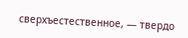сверхъестественное, — твердо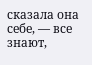сказала она себе, — все знают,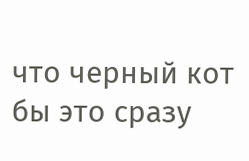что черный кот бы это сразу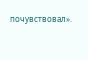почувствовал».